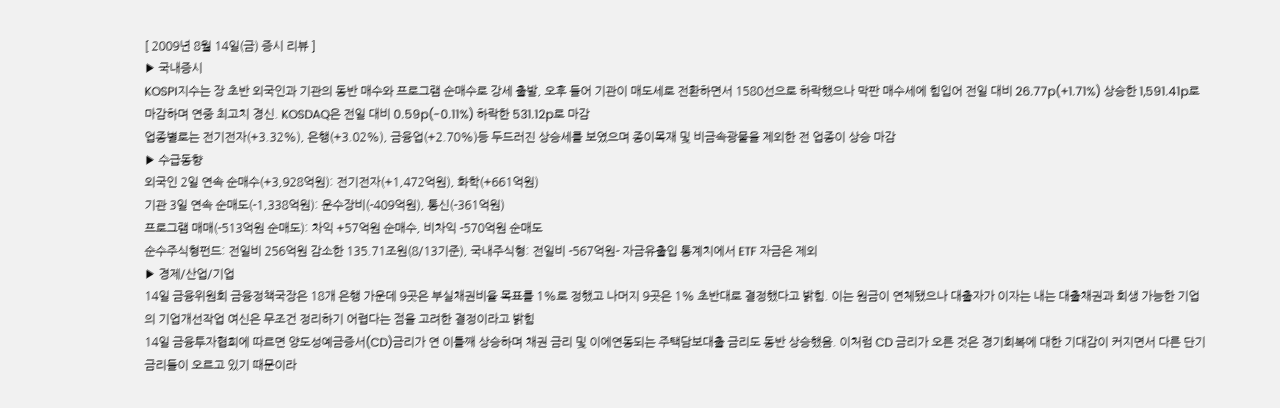[ 2009년 8월 14일(금) 증시 리뷰 ]
▶ 국내증시
KOSPI지수는 장 초반 외국인과 기관의 동반 매수와 프로그램 순매수로 강세 출발, 오후 들어 기관이 매도세로 전환하면서 1580선으로 하락했으나 막판 매수세에 힘입어 전일 대비 26.77p(+1.71%) 상승한 1,591.41p로 마감하며 연중 최고치 경신. KOSDAQ은 전일 대비 0.59p(-0.11%) 하락한 531.12p로 마감
업종별로는 전기전자(+3.32%), 은행(+3.02%), 금융업(+2.70%)등 두드러진 상승세를 보였으며 종이목재 및 비금속광물을 제외한 전 업종이 상승 마감
▶ 수급동향
외국인 2일 연속 순매수(+3,928억원): 전기전자(+1,472억원), 화학(+661억원)
기관 3일 연속 순매도(-1,338억원): 운수장비(-409억원), 통신(-361억원)
프로그램 매매(-513억원 순매도): 차익 +57억원 순매수, 비차익 -570억원 순매도
순수주식형펀드: 전일비 256억원 감소한 135.71조원(8/13기준), 국내주식형: 전일비 -567억원- 자금유출입 통계치에서 ETF 자금은 제외
▶ 경제/산업/기업
14일 금융위원회 금융정책국장은 18개 은행 가운데 9곳은 부실채권비율 목표를 1%로 정했고 나머지 9곳은 1% 초반대로 결정했다고 밝힘. 이는 원금이 연체됐으나 대출자가 이자는 내는 대출채권과 회생 가능한 기업의 기업개선작업 여신은 무조건 정리하기 어렵다는 점을 고려한 결정이라고 밝힘
14일 금융투자협희에 따르면 양도성예금증서(CD)금리가 연 이틀째 상승하며 채권 금리 및 이에연동되는 주택담보대출 금리도 동반 상승했음. 이처럼 CD 금리가 오른 것은 경기회복에 대한 기대감이 커지면서 다른 단기금리들이 오르고 있기 때문이라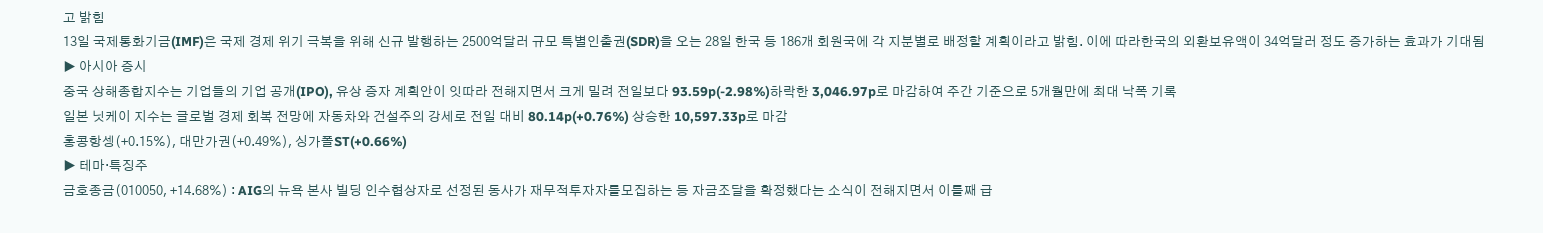고 밝힘
13일 국제통화기금(IMF)은 국제 경제 위기 극복을 위해 신규 발행하는 2500억달러 규모 특별인출권(SDR)을 오는 28일 한국 등 186개 회원국에 각 지분별로 배정할 계획이라고 밝힘. 이에 따라한국의 외환보유액이 34억달러 정도 증가하는 효과가 기대됨
▶ 아시아 증시
중국 상해종합지수는 기업들의 기업 공개(IPO), 유상 증자 계획안이 잇따라 전해지면서 크게 밀려 전일보다 93.59p(-2.98%)하락한 3,046.97p로 마감하여 주간 기준으로 5개월만에 최대 낙폭 기록
일본 닛케이 지수는 글로벌 경제 회복 전망에 자동차와 건설주의 강세로 전일 대비 80.14p(+0.76%) 상승한 10,597.33p로 마감
홍콩항셍(+0.15%), 대만가권(+0.49%), 싱가폴ST(+0.66%)
▶ 테마·특징주
금호종금(010050, +14.68%) : AIG의 뉴욕 본사 빌딩 인수협상자로 선정된 동사가 재무적투자자를모집하는 등 자금조달을 확정했다는 소식이 전해지면서 이틀째 급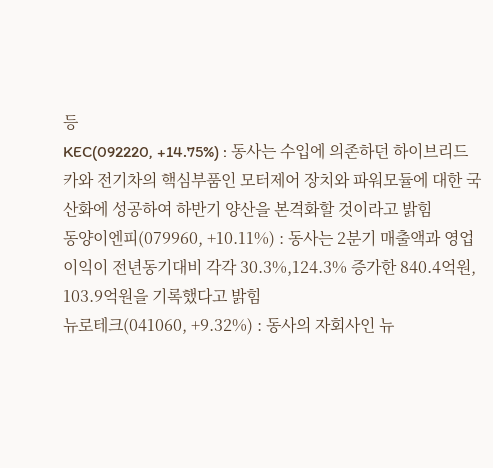등
KEC(092220, +14.75%) : 동사는 수입에 의존하던 하이브리드카와 전기차의 핵심부품인 모터제어 장치와 파워모듈에 대한 국산화에 성공하여 하반기 양산을 본격화할 것이라고 밝힘
동양이엔피(079960, +10.11%) : 동사는 2분기 매출액과 영업이익이 전년동기대비 각각 30.3%,124.3% 증가한 840.4억원, 103.9억원을 기록했다고 밝힘
뉴로테크(041060, +9.32%) : 동사의 자회사인 뉴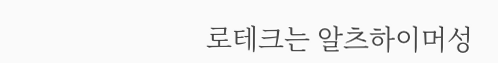로테크는 알츠하이머성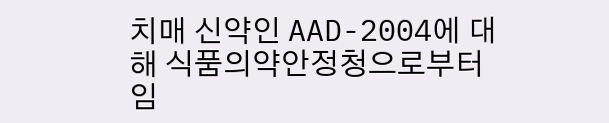치매 신약인 AAD-2004에 대해 식품의약안정청으로부터 임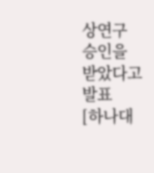상연구 승인을 받았다고 발표
[하나대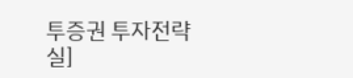투증권 투자전략실]